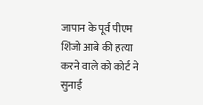जापान के पूर्व पीएम शिंजो आबे की हत्या करने वाले को कोर्ट ने सुनाई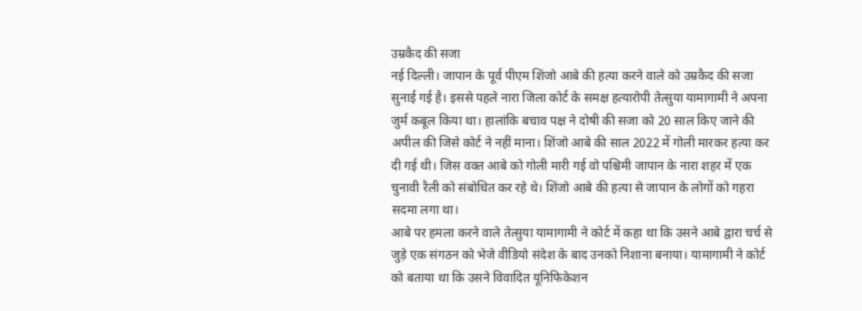उम्रकैद की सजा
नई दिल्ली। जापान के पूर्व पीएम शिंजो आबे की हत्या करने वाले को उम्रकैद की सजा सुनाई गई है। इससे पहले नारा जिला कोर्ट के समक्ष हत्यारोपी तेत्सुया यामागामी ने अपना जुर्म कबूल किया था। हालांकि बचाव पक्ष ने दोषी की सजा को 20 साल किए जाने की अपील की जिसे कोर्ट ने नहीं माना। शिंजो आबे की साल 2022 में गोली मारकर हत्या कर दी गई थी। जिस वक्त आबे को गोली मारी गई वो पश्चिमी जापान के नारा शहर में एक चुनावी रैली को संबोधित कर रहे थे। शिंजो आबे की हत्या से जापान के लोगों को गहरा सदमा लगा था।
आबे पर हमला करने वाले तेत्सुया यामागामी ने कोर्ट में कहा था कि उसने आबे द्वारा चर्च से जुड़े एक संगठन को भेजे वीडियो संदेश के बाद उनको निशाना बनाया। यामागामी ने कोर्ट को बताया था कि उसने विवादित यूनिफिकेशन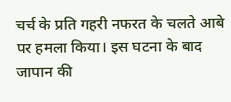चर्च के प्रति गहरी नफरत के चलते आबे पर हमला किया। इस घटना के बाद जापान की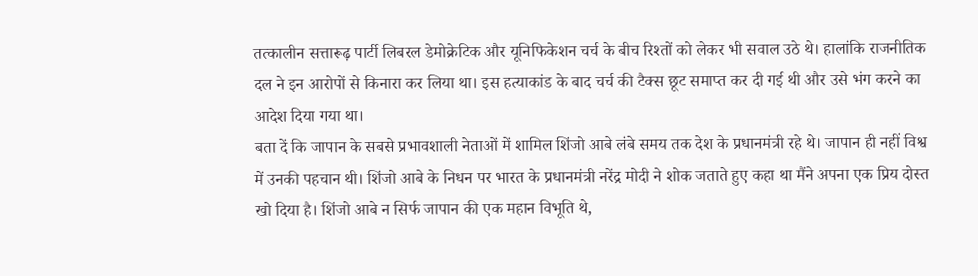तत्कालीन सत्तारूढ़ पार्टी लिबरल डेमोक्रेटिक और यूनिफिकेशन चर्च के बीच रिश्तों को लेकर भी सवाल उठे थे। हालांकि राजनीतिक दल ने इन आरोपों से किनारा कर लिया था। इस हत्याकांड के बाद चर्च की टैक्स छूट समाप्त कर दी गई थी और उसे भंग करने का आदेश दिया गया था।
बता दें कि जापान के सबसे प्रभावशाली नेताओं में शामिल शिंजो आबे लंबे समय तक देश के प्रधानमंत्री रहे थे। जापान ही नहीं विश्व में उनकी पहचान थी। शिंजो आबे के निधन पर भारत के प्रधानमंत्री नरेंद्र मोदी ने शोक जताते हुए कहा था मैंने अपना एक प्रिय दोस्त खो दिया है। शिंजो आबे न सिर्फ जापान की एक महान विभूति थे,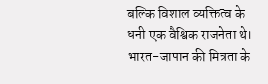बल्कि विशाल व्यक्तित्व के धनी एक वैश्विक राजनेता थे। भारत-जापान की मित्रता के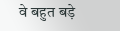वे बहुत बड़े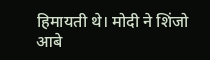हिमायती थे। मोदी ने शिंजो आबे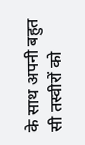के साथ अपनी बहुत सी तस्वीरों को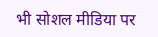भी सोशल मीडिया पर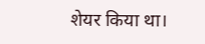शेयर किया था।